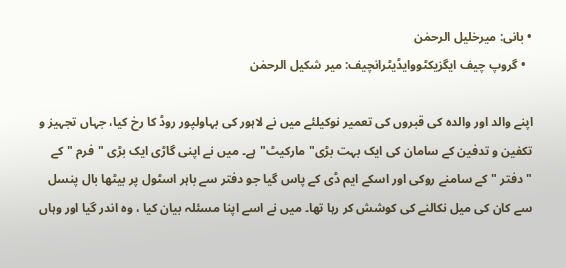• بانی: میرخلیل الرحمٰن
  • گروپ چیف ایگزیکٹووایڈیٹرانچیف: میر شکیل الرحمٰن

اپنے والد اور والدہ کی قبروں کی تعمیر نوکیلئے میں نے لاہور کی بہاولپور روڈ کا رخ کیا، جہاں تجہیز و تکفین و تدفین کے سامان کی ایک بہت بڑی" مارکیٹ"ہے۔ میں نے اپنی گاڑی ایک بڑی "فرم "کے "دفتر "کے سامنے روکی اور اسکے ایم ڈی کے پاس گیا جو دفتر سے باہر اسٹول پر بیٹھا بال پنسل سے کان کی میل نکالنے کی کوشش کر رہا تھا۔ میں نے اسے اپنا مسئلہ بیان کیا ، وہ اندر گیا اور وہاں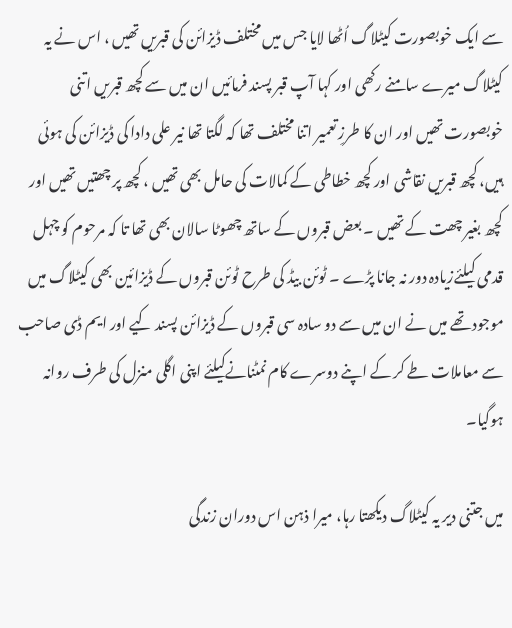سے ایک خوبصورت کیٹلاگ اُٹھا لایا جس میں مختلف ڈیزائن کی قبریں تھیں ، اس نے یہ کیٹلاگ میرے سامنے رکھی اور کہا آپ قبر پسند فرمائیں ان میں سے کچھ قبریں اتنی خوبصورت تھیں اور ان کا طرزِ تعمیر اتنا مختلف تھا کہ لگتا تھا نیر علی دادا کی ڈیزائن کی ہوئی ہیں، کچھ قبریں نقاشی اور کچھ خطاطی کے کمالات کی حامل بھی تھیں ، کچھ پر چھتیں تھیں اور کچھ بغیر چھت کے تھیں ۔ بعض قبروں کے ساتھ چھوٹا سالان بھی تھا تا کہ مرحوم کو چہل قدمی کیلئےزیادہ دور نہ جانا پڑے ۔ ٹوئن بیڈ کی طرح ٹوئن قبروں کے ڈیزائین بھی کیٹلاگ میں موجود تھے میں نے ان میں سے دو سادہ سی قبروں کے ڈیزائن پسند کیے اور ایم ڈی صاحب سے معاملات طے کر کے اپنے دوسرے کام نمٹنانےکیلئے اپنی اگلی منزل کی طرف روانہ ہوگیا۔

میں جتنی دیر یہ کیٹلاگ دیکھتا رہا، میرا ذہن اس دوران زندگی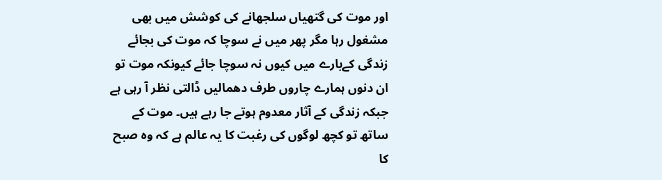اور موت کی گتھیاں سلجھانے کی کوشش میں بھی مشغول رہا مگر پھر میں نے سوچا کہ موت کی بجائے زندگی کےبارے میں کیوں نہ سوچا جائے کیونکہ موت تو ان دنوں ہمارے چاروں طرف دھمالیں ڈالتی نظر آ رہی ہے جبکہ زندگی کے آثار معدوم ہوتے جا رہے ہیں۔ موت کے ساتھ تو کچھ لوگوں کی رغبت کا یہ عالم ہے کہ وہ صبح کا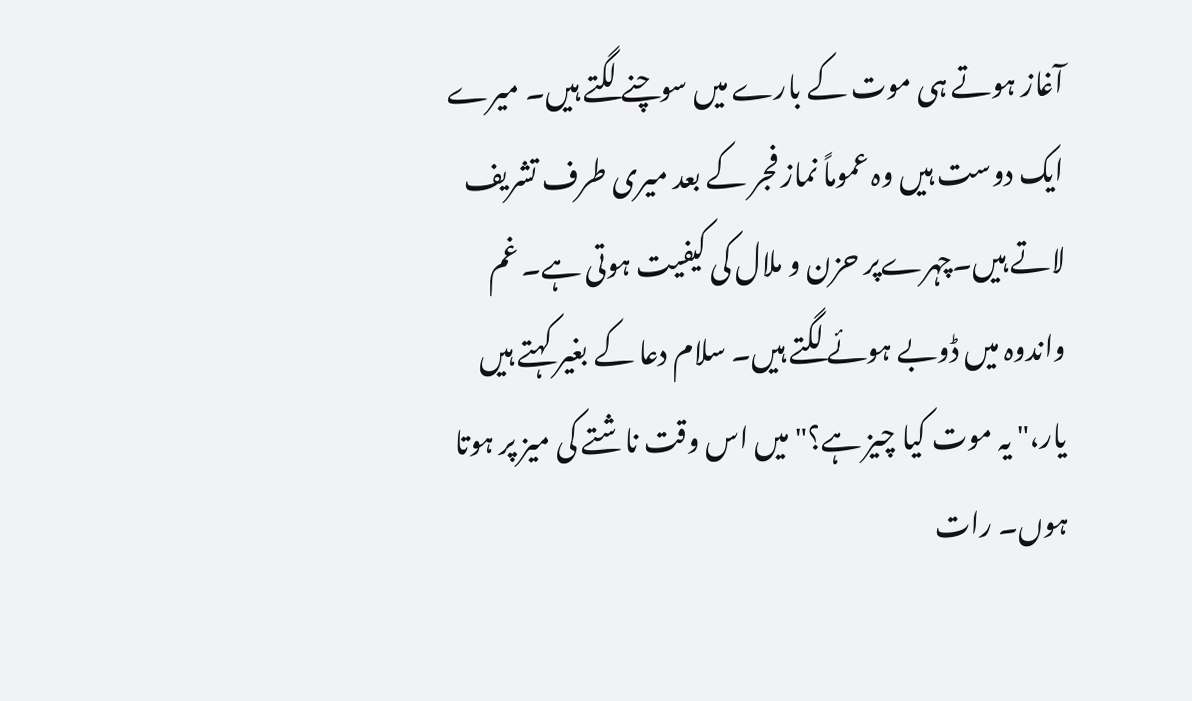آغاز ہوتے ہی موت کے بارے میں سوچنے لگتے ہیں۔ میرے ایک دوست ہیں وہ عموماً نماز فجر کے بعد میری طرف تشریف لاتے ہیں۔چہرےپر حزن و ملال کی کیفیت ہوتی ہے۔ غم واندوہ میں ڈوبے ہوئے لگتے ہیں۔ سلام دعا کے بغیر کہتے ہیں یار،" یہ موت کیا چیز ہے؟" میں اس وقت ناشتے کی میز پر ہوتا ہوں۔ رات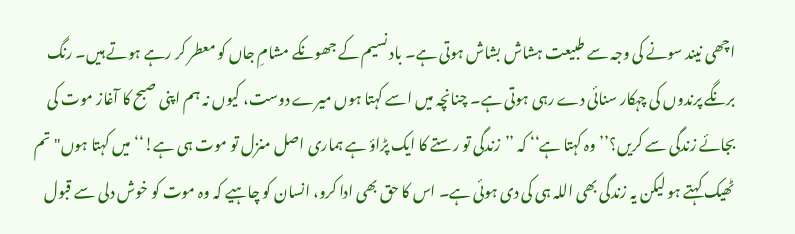اچھی نیند سونے کی وجہ سے طبیعت ہشاش بشاش ہوتی ہے۔ باد نسیم کے جھونکے مشامِ جاں کو معطر کر رہے ہوتے ہیں۔ رنگ برنگے پرندوں کی چہکار سنائی دے رہی ہوتی ہے۔ چنانچہ میں اسے کہتا ہوں میرے دوست، کیوں نہ ہم اپنی صبح کا آغاز موت کی بجائے زندگی سے کریں؟’’وہ کہتا ہے‘‘ کہ ’’زندگی تو رستے کا ایک پڑاؤ ہے ہماری اصل منزل تو موت ہی ہے!‘‘ میں کہتا ہوں"تم ٹھیک کہتے ہو لیکن یہ زندگی بھی اللہ ہی کی دی ہوئی ہے۔ اس کا حق بھی ادا کرو، انسان کو چاہیے کہ وہ موت کو خوش دلی سے قبول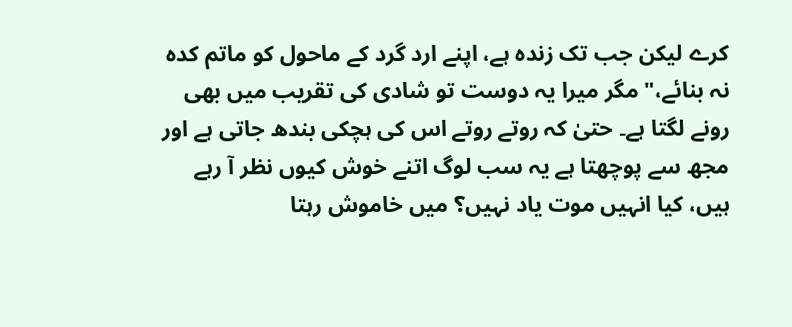کرے لیکن جب تک زندہ ہے، اپنے ارد گرد کے ماحول کو ماتم کدہ نہ بنائے،" مگر میرا یہ دوست تو شادی کی تقریب میں بھی رونے لگتا ہے۔ حتیٰ کہ روتے روتے اس کی ہچکی بندھ جاتی ہے اور مجھ سے پوچھتا ہے یہ سب لوگ اتنے خوش کیوں نظر آ رہے ہیں، کیا انہیں موت یاد نہیں؟ میں خاموش رہتا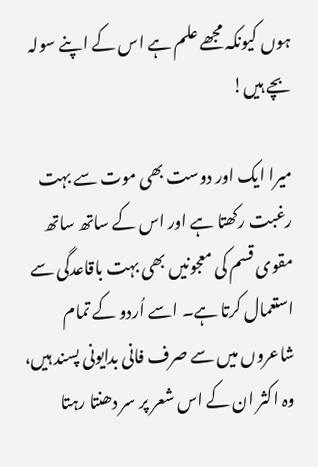ہوں کیونکہ مجھے علم ہے اس کے اپنے سولہ بچے ہیں!

میرا ایک اور دوست بھی موت سے بہت رغبت رکھتا ہے اور اس کے ساتھ ساتھ مقوی قسم کی معجونیں بھی بہت باقاعدگی سے استعمال کرتا ہے۔ اسے اُردو کے تمام شاعروں میں سے صرف فانی بدایونی پسند ہیں، وہ اکثر ان کے اس شعر پر سر دھنتا رہتا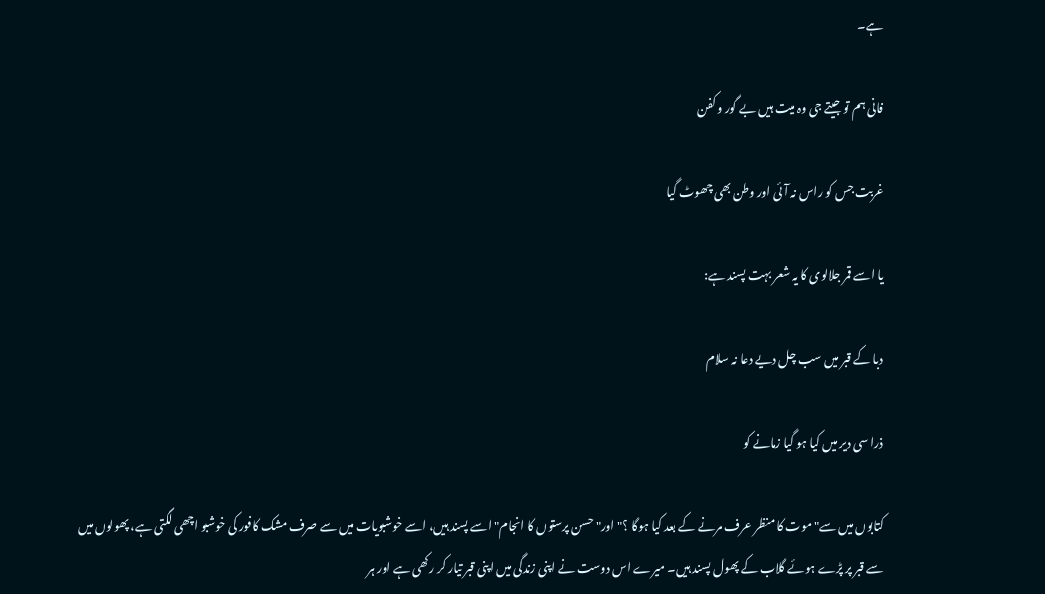ہے۔

فانی ہم تو جیتے جی وہ میت ہیں بے گور و کفن

غربت جس کو راس نہ آئی اور وطن بھی چھوٹ گیا

یا اسے قمر جلالوی کا یہ شعر بہت پسند ہے:

دبا کے قبر میں سب چل دیے دعا نہ سلام

ذرا سی دیر میں کیا ہو گیا زمانے کو

کتابوں میں سے" موت کا منظر عرف مرنے کے بعد کیا ہوگا ؟" اور" حسن پرستوں کا انجام" اسے پسند ہیں، اسے خوشبویات میں سے صرف مشک کافور کی خوشبو اچھی لگتی ہے، پھولوں میں سے قبر پر پڑے ہوئے گلاب کے پھول پسند ہیں۔ میرے اس دوست نے اپنی زندگی میں اپنی قبر تیار کر رکھی ہے اور ہر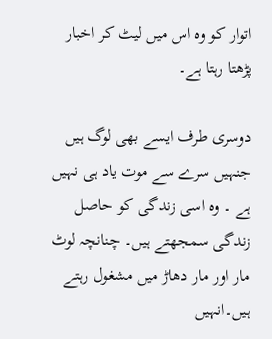اتوار کو وہ اس میں لیٹ کر اخبار پڑھتا رہتا ہے۔

دوسری طرف ایسے بھی لوگ ہیں جنہیں سرے سے موت یاد ہی نہیں ہے ۔ وہ اسی زندگی کو حاصل زندگی سمجھتے ہیں۔ چنانچہ لوٹ مار اور مار دھاڑ میں مشغول رہتے ہیں۔انہیں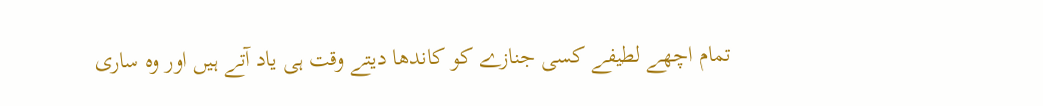تمام اچھے لطیفے کسی جنازے کو کاندھا دیتے وقت ہی یاد آتے ہیں اور وہ ساری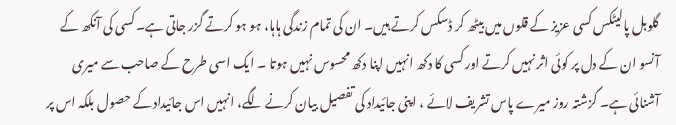گلوبل پالیٹکس کسی عزیز کے قلوں میں بیٹھ کر ڈسکس کرتے ہیں۔ ان کی تمام زندگی ہاہا، ہو ہو کرتے گزر جاتی ہے۔ کسی کی آنکھ کے آنسو ان کے دل پر کوئی اثر نہیں کرتے اور کسی کا دکھ انہیں اپنا دکھ محسوس نہیں ہوتا ۔ ایک اسی طرح کے صاحب سے میری آشنائی ہے۔ گزشتہ روز میرے پاس تشریف لائے ، اپنی جائیداد کی تفصیل بیان کرنے لگے، انہیں اس جائیداد کے حصول بلکہ اس پر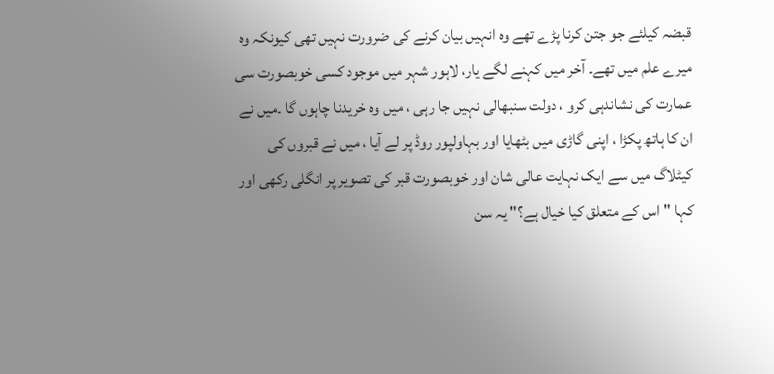قبضہ کیلئے جو جتن کرنا پڑے تھے وہ انہیں بیان کرنے کی ضرورت نہیں تھی کیونکہ وہ میرے علم میں تھے۔ آخر میں کہنے لگے یار، لاہور شہر میں موجود کسی خوبصورت سی عمارت کی نشاندہی کرو ، دولت سنبھالی نہیں جا رہی ، میں وہ خریدنا چاہوں گا ۔میں نے ان کا ہاتھ پکڑا ، اپنی گاڑی میں بٹھایا اور بہاولپور روڈ پر لے آیا ، میں نے قبروں کی کیٹلاگ میں سے ایک نہایت عالی شان اور خوبصورت قبر کی تصویر پر انگلی رکھی اور کہا " اس کے متعلق کیا خیال ہے؟" یہ سن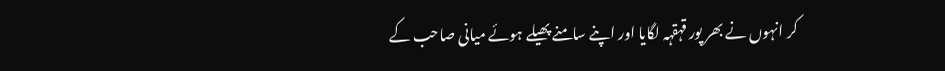کر انہوں نے بھر پور قہقہہ لگایا اور اپنے سامنے پھیلے ہوئے میانی صاحب کے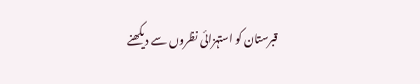قبرستان کو استہزائی نظروں سے دیکھنے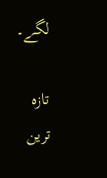لگے۔

تازہ ترین